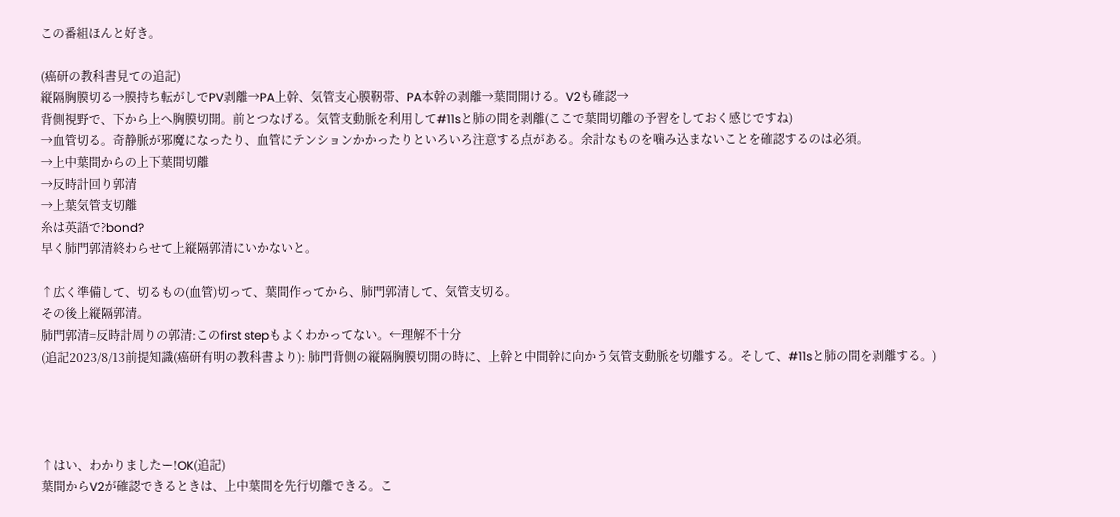この番組ほんと好き。

(癌研の教科書見ての追記)
縦隔胸膜切る→膜持ち転がしでPV剥離→PA上幹、気管支心膜靭帯、PA本幹の剥離→葉間開ける。V2も確認→
背側視野で、下から上へ胸膜切開。前とつなげる。気管支動脈を利用して#11sと肺の間を剥離(ここで葉間切離の予習をしておく感じですね)
→血管切る。奇静脈が邪魔になったり、血管にテンションかかったりといろいろ注意する点がある。余計なものを噛み込まないことを確認するのは必須。
→上中葉間からの上下葉間切離
→反時計回り郭清
→上葉気管支切離
糸は英語で?bond?
早く肺門郭清終わらせて上縦隔郭清にいかないと。

↑広く準備して、切るもの(血管)切って、葉間作ってから、肺門郭清して、気管支切る。
その後上縦隔郭清。
肺門郭清=反時計周りの郭清:このfirst stepもよくわかってない。←理解不十分
(追記2023/8/13前提知識(癌研有明の教科書より): 肺門背側の縦隔胸膜切開の時に、上幹と中間幹に向かう気管支動脈を切離する。そして、#11sと肺の間を剥離する。)




↑はい、わかりましたー!OK(追記)
葉間からV2が確認できるときは、上中葉間を先行切離できる。こ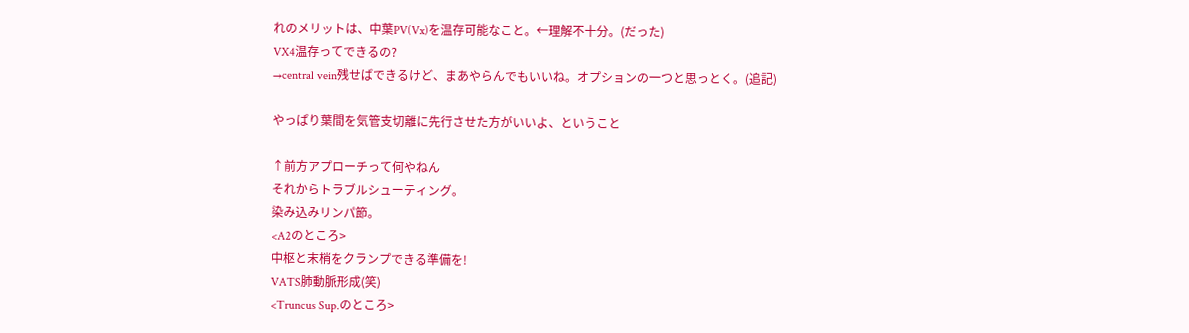れのメリットは、中葉PV(Vx)を温存可能なこと。←理解不十分。(だった)
VX4温存ってできるの?
→central vein残せばできるけど、まあやらんでもいいね。オプションの一つと思っとく。(追記)

やっぱり葉間を気管支切離に先行させた方がいいよ、ということ

↑前方アプローチって何やねん
それからトラブルシューティング。
染み込みリンパ節。
<A2のところ>
中枢と末梢をクランプできる準備を!
VATS肺動脈形成(笑)
<Truncus Sup.のところ>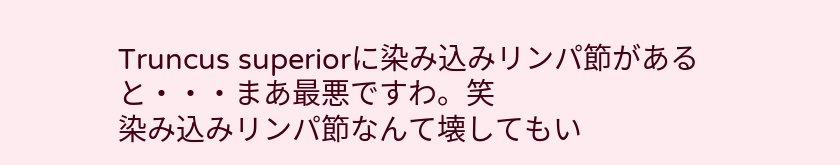Truncus superiorに染み込みリンパ節があると・・・まあ最悪ですわ。笑
染み込みリンパ節なんて壊してもい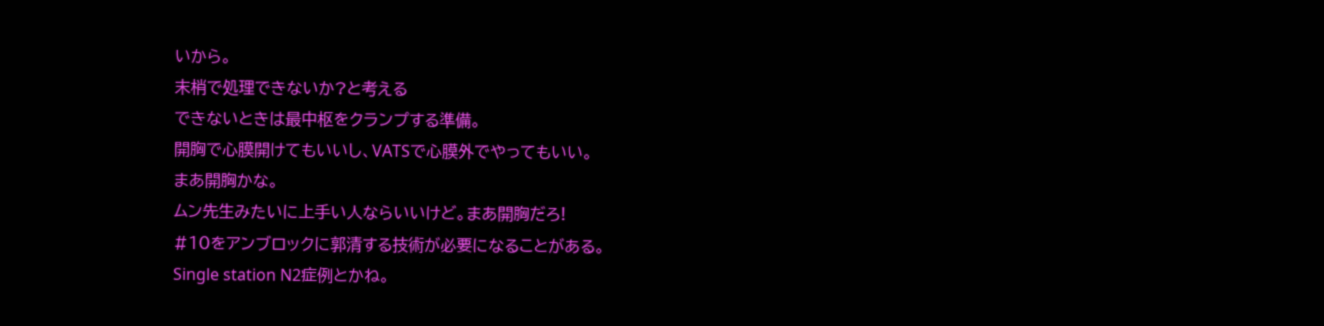いから。
末梢で処理できないか?と考える
できないときは最中枢をクランプする準備。
開胸で心膜開けてもいいし、VATSで心膜外でやってもいい。
まあ開胸かな。
ムン先生みたいに上手い人ならいいけど。まあ開胸だろ!
#10をアンブロックに郭清する技術が必要になることがある。
Single station N2症例とかね。